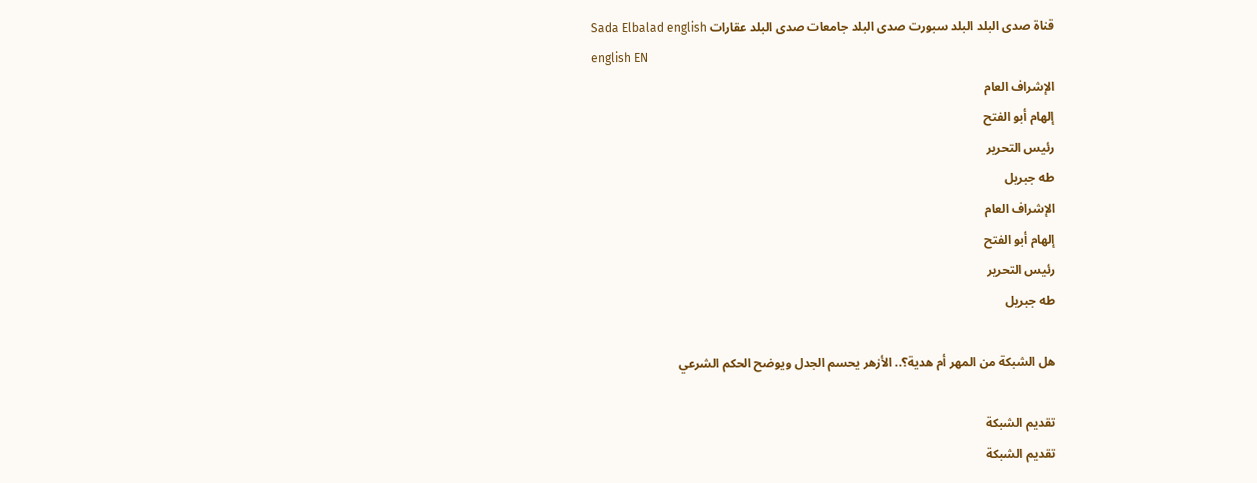قناة صدى البلد البلد سبورت صدى البلد جامعات صدى البلد عقارات Sada Elbalad english
english EN
الإشراف العام
إلهام أبو الفتح
رئيس التحرير
طه جبريل
الإشراف العام
إلهام أبو الفتح
رئيس التحرير
طه جبريل

هل الشبكة من المهر أم هدية؟.. الأزهر يحسم الجدل ويوضح الحكم الشرعي

تقديم الشبكة
تقديم الشبكة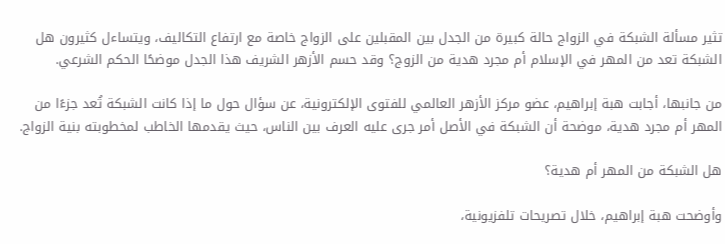تثير مسألة الشبكة في الزواج حالة كبيرة من الجدل بين المقبلين على الزواج خاصة مع ارتفاع التكاليف، ويتساءل كثيرون هل الشبكة تعد من المهر في الإسلام أم مجرد هدية من الزوج؟ وقد حسم الأزهر الشريف هذا الجدل موضحًا الحكم الشرعي.

من جانبها، أجابت هبة إبراهيم، عضو مركز الأزهر العالمي للفتوى الإلكترونية، عن سؤال حول ما إذا كانت الشبكة تُعد جزءًا من المهر أم مجرد هدية، موضحة أن الشبكة في الأصل أمر جرى عليه العرف بين الناس، حيث يقدمها الخاطب لمخطوبته بنية الزواج.

هل الشبكة من المهر أم هدية؟

وأوضحت هبة إبراهيم، خلال تصريحات تلفزيونية،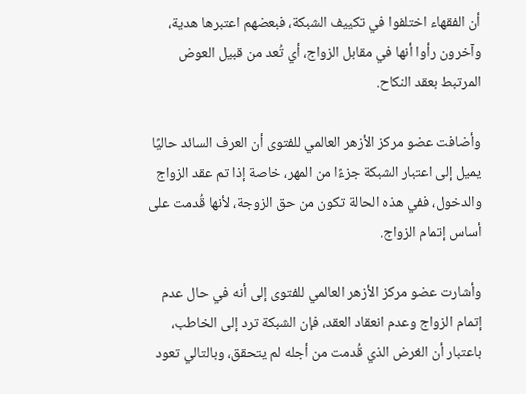أن الفقهاء اختلفوا في تكييف الشبكة، فبعضهم اعتبرها هدية، وآخرون رأوا أنها في مقابل الزواج، أي تُعد من قبيل العوض المرتبط بعقد النكاح.

وأضافت عضو مركز الأزهر العالمي للفتوى أن العرف السائد حاليًا يميل إلى اعتبار الشبكة جزءًا من المهر، خاصة إذا تم عقد الزواج والدخول، ففي هذه الحالة تكون من حق الزوجة، لأنها قُدمت على أساس إتمام الزواج.

وأشارت عضو مركز الأزهر العالمي للفتوى إلى أنه في حال عدم إتمام الزواج وعدم انعقاد العقد، فإن الشبكة ترد إلى الخاطب، باعتبار أن الغرض الذي قُدمت من أجله لم يتحقق، وبالتالي تعود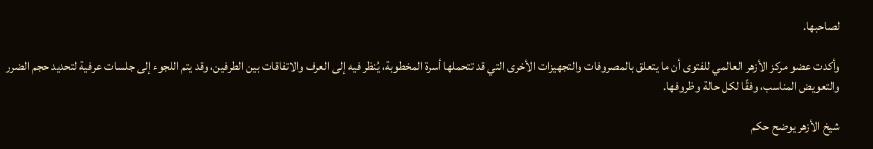لصاحبها.

وأكدت عضو مركز الأزهر العالمي للفتوى أن ما يتعلق بالمصروفات والتجهيزات الأخرى التي قد تتحملها أسرة المخطوبة، يُنظر فيه إلى العرف والاتفاقات بين الطرفين، وقد يتم اللجوء إلى جلسات عرفية لتحديد حجم الضرر والتعويض المناسب، وفقًا لكل حالة وظروفها.

شيخ الأزهر يوضح حكم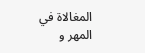المغالاة في المهر و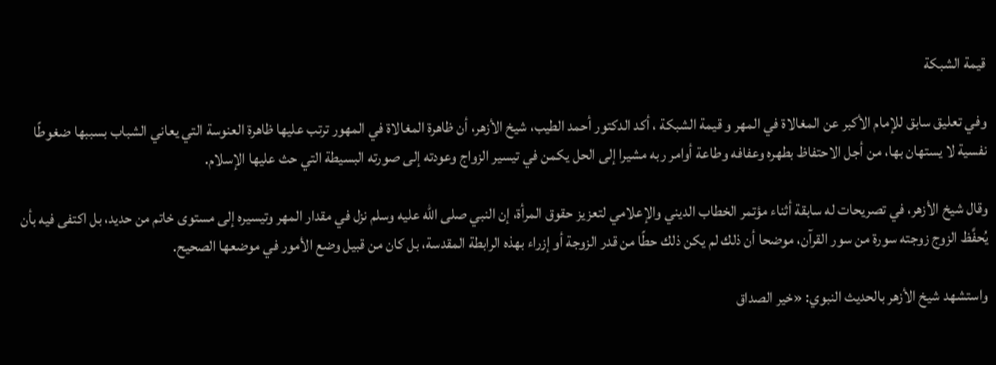قيمة الشبكة

وفي تعليق سابق للإمام الأكبر عن المغالاة في المهر و قيمة الشبكة ، أكد الدكتور أحمد الطيب، شيخ الأزهر، أن ظاهرة المغالاة في المهور ترتب عليها ظاهرة العنوسة التي يعاني الشباب بسببها ضغوطًا نفسية لا يستهان بها، من أجل الاحتفاظ بطهره وعفافه وطاعة أوامر ربه مشيرا إلى الحل يكمن في تيسير الزواج وعودته إلى صورته البسيطة التي حث عليها الإسلام.

وقال شيخ الأزهر، في تصريحات له سابقة أثناء مؤتمر الخطاب الديني والإعلامي لتعزيز حقوق المرأة، إن النبي صلى الله عليه وسلم نزل في مقدار المهر وتيسيره إلى مستوى خاتم من حديد، بل اكتفى فيه بأن يُحفَّظ الزوج زوجته سورة من سور القرآن، موضحا أن ذلك لم يكن ذلك حطًا من قدر الزوجة أو إزراء بهذه الرابطة المقدسة، بل كان من قبيل وضع الأمور في موضعها الصحيح.

واستشهد شيخ الأزهر بالحديث النبوي: «خير الصداق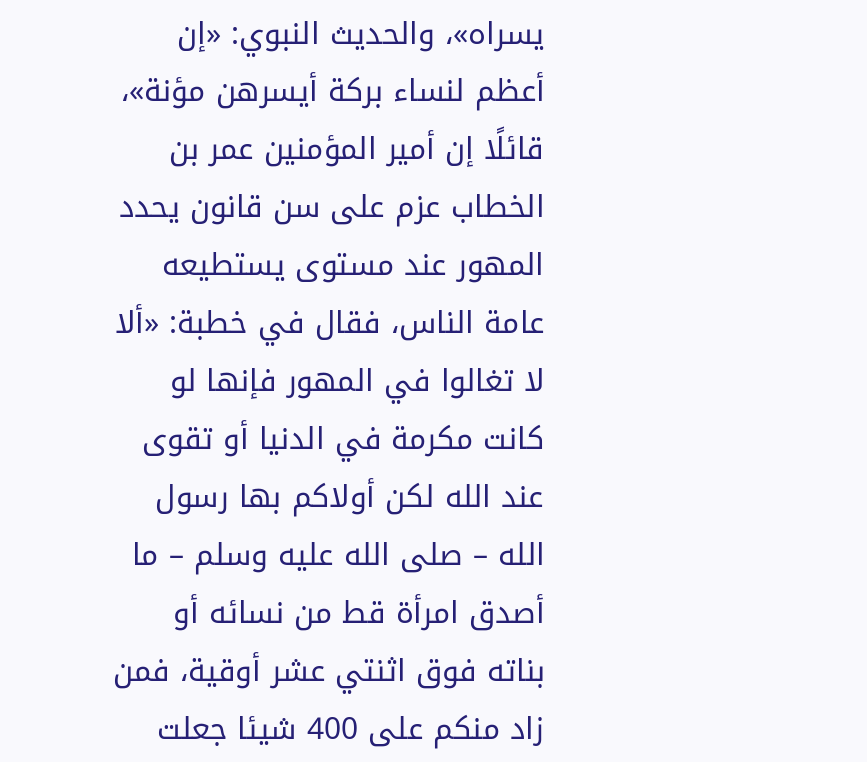يسراه»، والحديث النبوي: «إن أعظم لنساء بركة أيسرهن مؤنة»، قائلًا إن أمير المؤمنين عمر بن الخطاب عزم على سن قانون يحدد المهور عند مستوى يستطيعه عامة الناس، فقال في خطبة: «ألا لا تغالوا في المهور فإنها لو كانت مكرمة في الدنيا أو تقوى عند الله لكن أولاكم بها رسول الله – صلى الله عليه وسلم – ما أصدق امرأة قط من نسائه أو بناته فوق اثنتي عشر أوقية، فمن زاد منكم على 400 شيئا جعلت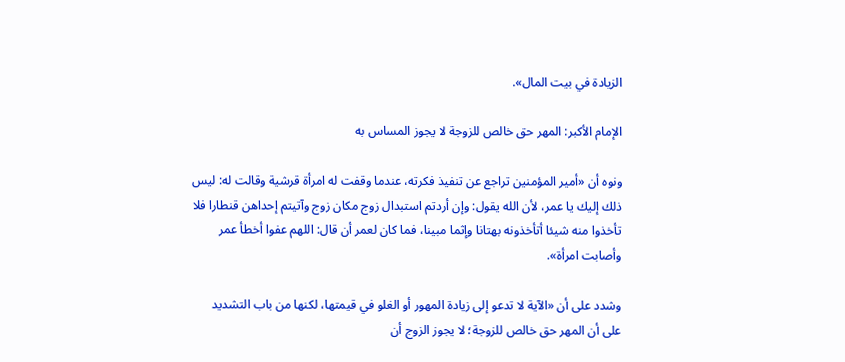الزيادة في بيت المال».

الإمام الأكبر: المهر حق خالص للزوجة لا يجوز المساس به

ونوه أن «أمير المؤمنين تراجع عن تنفيذ فكرته، عندما وقفت له امرأة قرشية وقالت له: ليس ذلك إليك يا عمر، لأن الله يقول: وإن أردتم استبدال زوج مكان زوج وآتيتم إحداهن قنطارا فلا تأخذوا منه شيئا أتأخذونه بهتانا وإثما مبينا، فما كان لعمر أن قال: اللهم عفوا أخطأ عمر وأصابت امرأة».

وشدد على أن «الآية لا تدعو إلى زيادة المهور أو الغلو في قيمتها، لكنها من باب التشديد على أن المهر حق خالص للزوجة؛ لا يجوز الزوج أن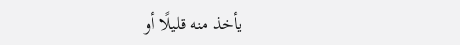يأخذ منه قليلًا أو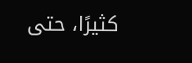كثيرًا، حتى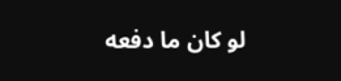لو كان ما دفعه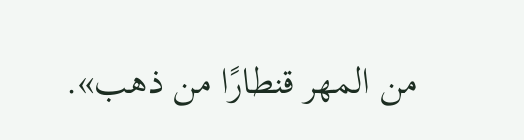من المهر قنطارًا من ذهب».